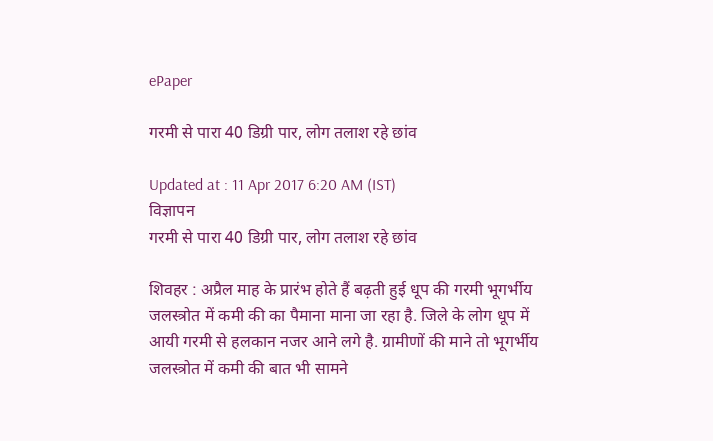ePaper

गरमी से पारा 40 डिग्री पार, लोग तलाश रहे छांव

Updated at : 11 Apr 2017 6:20 AM (IST)
विज्ञापन
गरमी से पारा 40 डिग्री पार, लोग तलाश रहे छांव

शिवहर : अप्रैल माह के प्रारंभ होते हैं बढ़ती हुई धूप की गरमी भूगर्भीय जलस्त्रोत में कमी की का पैमाना माना जा रहा है. जिले के लोग धूप में आयी गरमी से हलकान नजर आने लगे है. ग्रामीणों की माने तो भूगर्भीय जलस्त्रोत में कमी की बात भी सामने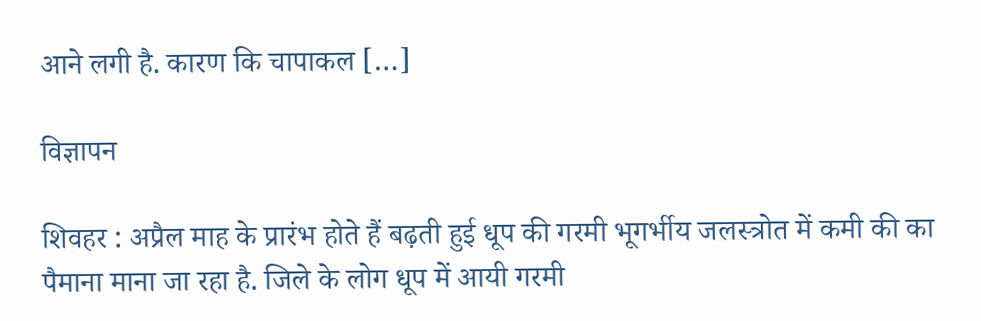आने लगी है. कारण कि चापाकल […]

विज्ञापन

शिवहर : अप्रैल माह के प्रारंभ होते हैं बढ़ती हुई धूप की गरमी भूगर्भीय जलस्त्रोत में कमी की का पैमाना माना जा रहा है. जिले के लोग धूप में आयी गरमी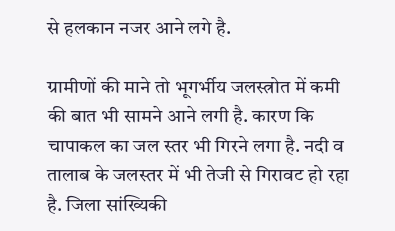से हलकान नजर आने लगे है.

ग्रामीणों की माने तो भूगर्भीय जलस्त्रोत में कमी की बात भी सामने आने लगी है. कारण कि चापाकल का जल स्तर भी गिरने लगा है. नदी व तालाब के जलस्तर में भी तेजी से गिरावट हो रहा है. जिला सांख्यिकी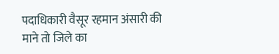पदाधिकारी वैसूर रहमान अंसारी की माने तो जिले का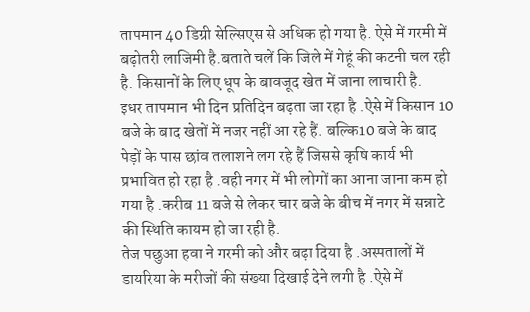तापमान 40 डिग्री सेल्सिएस से अधिक हो गया है. ऐसे में गरमी में बढ़ोतरी लाजिमी है.बताते चलें कि जिले में गेहूं की कटनी चल रही है. किसानों के लिए धूप के बावजूद खेत में जाना लाचारी है.
इधर तापमान भी दिन प्रतिदिन बढ़ता जा रहा है .ऐसे में किसान 10 बजे के बाद खेतों में नजर नहीं आ रहे हैं. बल्कि10 बजे के बाद पेड़ों के पास छांव तलाशने लग रहे हैं जिससे कृषि कार्य भी प्रभावित हो रहा है .वही नगर में भी लोगों का आना जाना कम हो गया है .करीब 11 बजे से लेकर चार बजे के बीच में नगर में सन्नाटे की स्थिति कायम हो जा रही है.
तेज पछुआ हवा ने गरमी को और बढ़ा दिया है .अस्पतालों में डायरिया के मरीजों की संख्या दिखाई देने लगी है .ऐसे में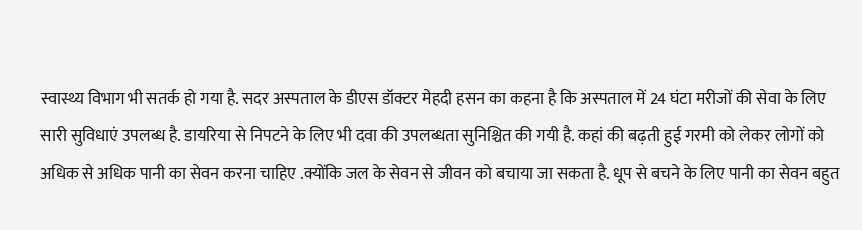स्वास्थ्य विभाग भी सतर्क हो गया है. सदर अस्पताल के डीएस डॉक्टर मेहदी हसन का कहना है कि अस्पताल में 24 घंटा मरीजों की सेवा के लिए सारी सुविधाएं उपलब्ध है. डायरिया से निपटने के लिए भी दवा की उपलब्धता सुनिश्चित की गयी है. कहां की बढ़ती हुई गरमी को लेकर लोगों को अधिक से अधिक पानी का सेवन करना चाहिए .क्योंकि जल के सेवन से जीवन को बचाया जा सकता है. धूप से बचने के लिए पानी का सेवन बहुत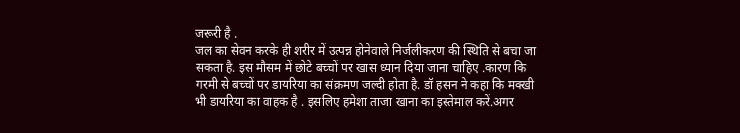जरूरी है .
जल का सेवन करके ही शरीर में उत्पन्न होनेवाले निर्जलीकरण की स्थिति से बचा जा सकता है. इस मौसम में छोटे बच्चों पर खास ध्यान दिया जाना चाहिए .कारण कि गरमी से बच्चों पर डायरिया का संक्रमण जल्दी होता है. डॉ हसन ने कहा कि मक्खी भी डायरिया का वाहक है . इसलिए हमेशा ताजा खाना का इस्तेमाल करें.अगर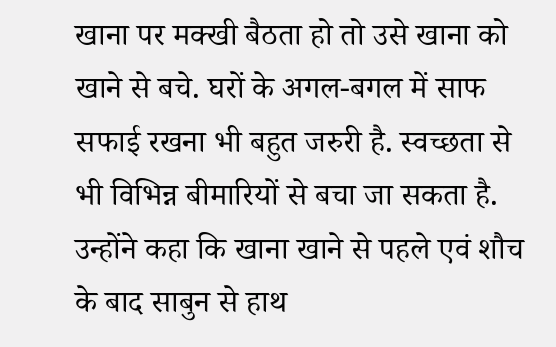खाना पर मक्खी बैठता हो तो उसे खाना को खाने से बचे. घरों के अगल-बगल में साफ सफाई रखना भी बहुत जरुरी है. स्वच्छता से भी विभिन्न बीमारियों से बचा जा सकता है.
उन्होंने कहा कि खाना खाने से पहले एवं शौच के बाद साबुन से हाथ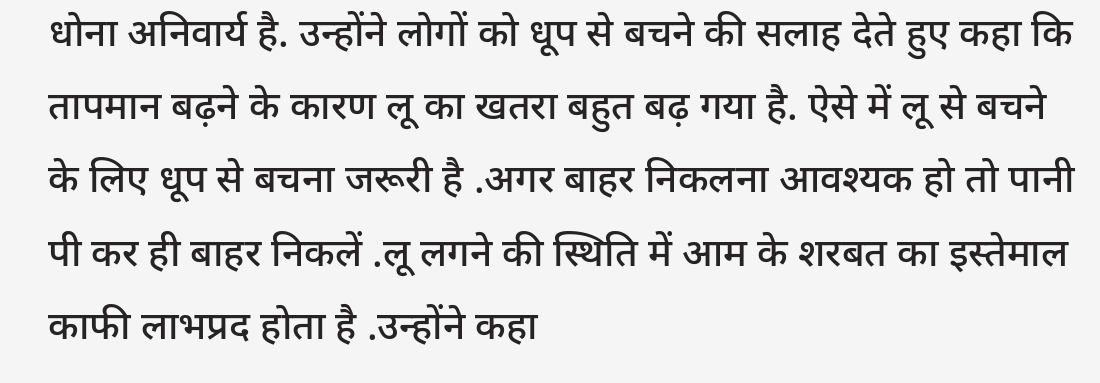धोना अनिवार्य है. उन्होंने लोगों को धूप से बचने की सलाह देते हुए कहा कि तापमान बढ़ने के कारण लू का खतरा बहुत बढ़ गया है. ऐसे में लू से बचने के लिए धूप से बचना जरूरी है .अगर बाहर निकलना आवश्यक हो तो पानी पी कर ही बाहर निकलें .लू लगने की स्थिति में आम के शरबत का इस्तेमाल काफी लाभप्रद होता है .उन्होंने कहा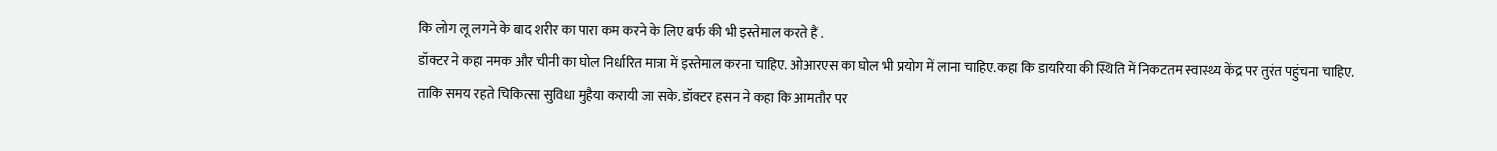कि लोग लू लगने के बाद शरीर का पारा कम करने के लिए बर्फ की भी इस्तेमाल करते हैं .
डॉक्टर ने कहा नमक और चीनी का घोल निर्धारित मात्रा में इस्तेमाल करना चाहिए. ओआरएस का घोल भी प्रयोग में लाना चाहिए.कहा कि डायरिया की स्थिति में निकटतम स्वास्थ्य केंद्र पर तुरंत पहुंचना चाहिए. ताकि समय रहते चिकित्सा सुविधा मुहैया करायी जा सके. डॉक्टर हसन ने कहा कि आमतौर पर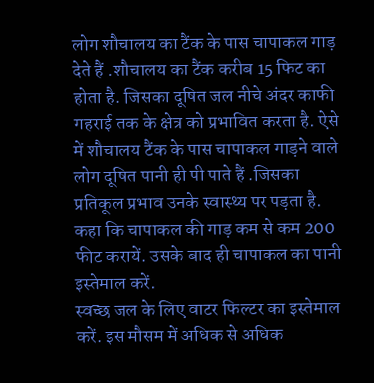लोग शौचालय का टैंक के पास चापाकल गाड़ देते हैं .शौचालय का टैंक करीब 15 फिट का होता है. जिसका दूषित जल नीचे अंदर काफी गहराई तक के क्षेत्र को प्रभावित करता है. ऐसे में शौचालय टैंक के पास चापाकल गाड़ने वाले लोग दूषित पानी ही पी पाते हैं .जिसका प्रतिकूल प्रभाव उनके स्वास्थ्य पर पड़ता है. कहा कि चापाकल की गाड़ कम से कम 200 फीट करायें. उसके बाद ही चापाकल का पानी इस्तेमाल करें.
स्वच्छ जल के लिए वाटर फिल्टर का इस्तेमाल करें. इस मौसम में अधिक से अधिक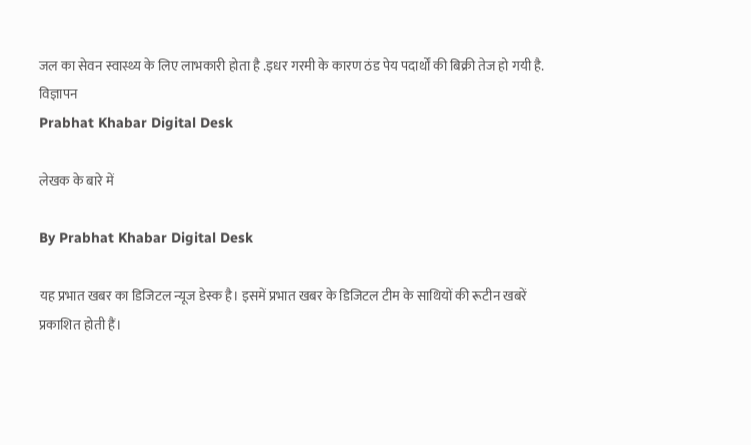जल का सेवन स्वास्थ्य के लिए लाभकारी होता है .इधर गरमी के कारण ठंड पेय पदार्थों की बिक्री तेज हो गयी है.
विज्ञापन
Prabhat Khabar Digital Desk

लेखक के बारे में

By Prabhat Khabar Digital Desk

यह प्रभात खबर का डिजिटल न्यूज डेस्क है। इसमें प्रभात खबर के डिजिटल टीम के साथियों की रूटीन खबरें प्रकाशित होती हैं।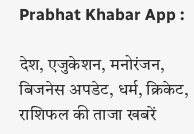Prabhat Khabar App :

देश, एजुकेशन, मनोरंजन, बिजनेस अपडेट, धर्म, क्रिकेट, राशिफल की ताजा खबरें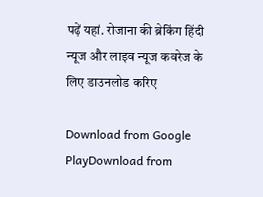पढ़ें यहां. रोजाना की ब्रेकिंग हिंदी न्यूज और लाइव न्यूज कवरेज के लिए डाउनलोड करिए

Download from Google PlayDownload from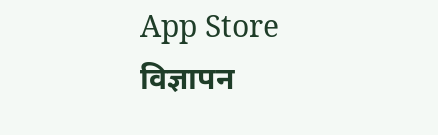App Store
विज्ञापन